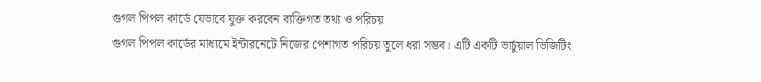গুগল পিপল কার্ডে যেভাবে যুক্ত করবেন ব্যক্তিগত তথ্য ও পরিচয়
গুগল পিপল কার্ডের মাধ্যমে ইন্টারনেটে নিজের পেশাগত পরিচয় তুলে ধরা সম্ভব। এটি একটি ভার্চুয়াল ভিজিটিং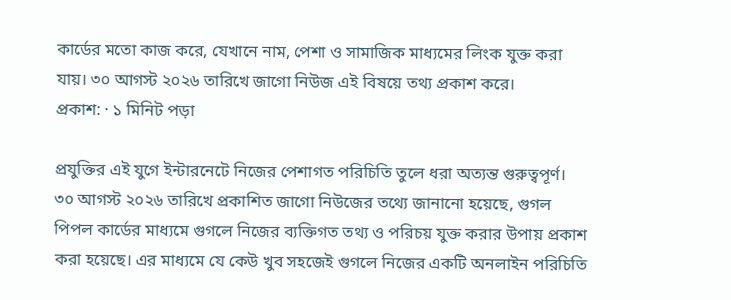কার্ডের মতো কাজ করে, যেখানে নাম, পেশা ও সামাজিক মাধ্যমের লিংক যুক্ত করা যায়। ৩০ আগস্ট ২০২৬ তারিখে জাগো নিউজ এই বিষয়ে তথ্য প্রকাশ করে।
প্রকাশ: · ১ মিনিট পড়া

প্রযুক্তির এই যুগে ইন্টারনেটে নিজের পেশাগত পরিচিতি তুলে ধরা অত্যন্ত গুরুত্বপূর্ণ। ৩০ আগস্ট ২০২৬ তারিখে প্রকাশিত জাগো নিউজের তথ্যে জানানো হয়েছে, গুগল পিপল কার্ডের মাধ্যমে গুগলে নিজের ব্যক্তিগত তথ্য ও পরিচয় যুক্ত করার উপায় প্রকাশ করা হয়েছে। এর মাধ্যমে যে কেউ খুব সহজেই গুগলে নিজের একটি অনলাইন পরিচিতি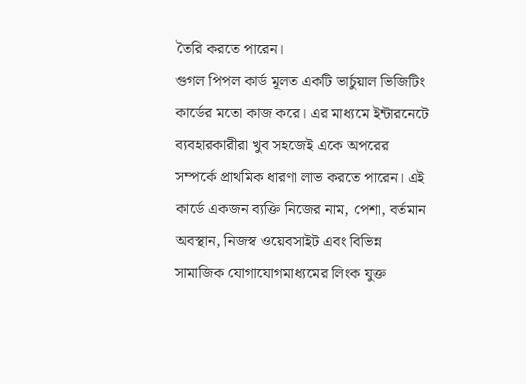তৈরি করতে পারেন।
গুগল পিপল কার্ড মূলত একটি ভার্চুয়াল ভিজিটিং কার্ডের মতো কাজ করে। এর মাধ্যমে ইন্টারনেটে ব্যবহারকারীরা খুব সহজেই একে অপরের সম্পর্কে প্রাথমিক ধারণা লাভ করতে পারেন। এই কার্ডে একজন ব্যক্তি নিজের নাম, পেশা, বর্তমান অবস্থান, নিজস্ব ওয়েবসাইট এবং বিভিন্ন সামাজিক যোগাযোগমাধ্যমের লিংক যুক্ত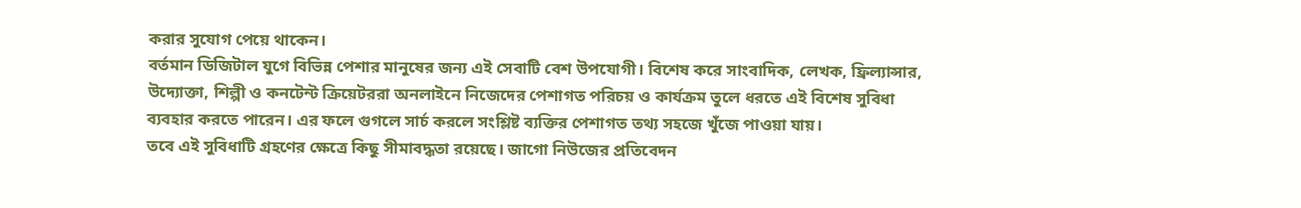করার সুযোগ পেয়ে থাকেন।
বর্তমান ডিজিটাল যুগে বিভিন্ন পেশার মানুষের জন্য এই সেবাটি বেশ উপযোগী। বিশেষ করে সাংবাদিক, লেখক, ফ্রিল্যান্সার, উদ্যোক্তা, শিল্পী ও কনটেন্ট ক্রিয়েটররা অনলাইনে নিজেদের পেশাগত পরিচয় ও কার্যক্রম তুলে ধরতে এই বিশেষ সুবিধা ব্যবহার করতে পারেন। এর ফলে গুগলে সার্চ করলে সংশ্লিষ্ট ব্যক্তির পেশাগত তথ্য সহজে খুঁজে পাওয়া যায়।
তবে এই সুবিধাটি গ্রহণের ক্ষেত্রে কিছু সীমাবদ্ধতা রয়েছে। জাগো নিউজের প্রতিবেদন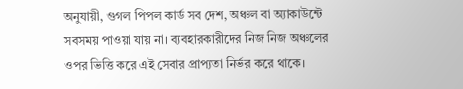অনুযায়ী, গুগল পিপল কার্ড সব দেশ, অঞ্চল বা অ্যাকাউন্টে সবসময় পাওয়া যায় না। ব্যবহারকারীদের নিজ নিজ অঞ্চলের ওপর ভিত্তি করে এই সেবার প্রাপ্যতা নির্ভর করে থাকে।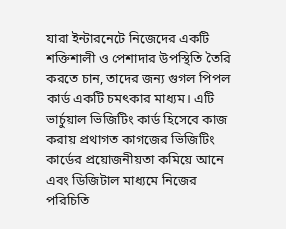যারা ইন্টারনেটে নিজেদের একটি শক্তিশালী ও পেশাদার উপস্থিতি তৈরি করতে চান, তাদের জন্য গুগল পিপল কার্ড একটি চমৎকার মাধ্যম। এটি ভার্চুয়াল ভিজিটিং কার্ড হিসেবে কাজ করায় প্রথাগত কাগজের ভিজিটিং কার্ডের প্রয়োজনীয়তা কমিয়ে আনে এবং ডিজিটাল মাধ্যমে নিজের পরিচিতি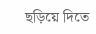ছড়িয়ে দিতে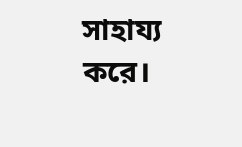সাহায্য করে।